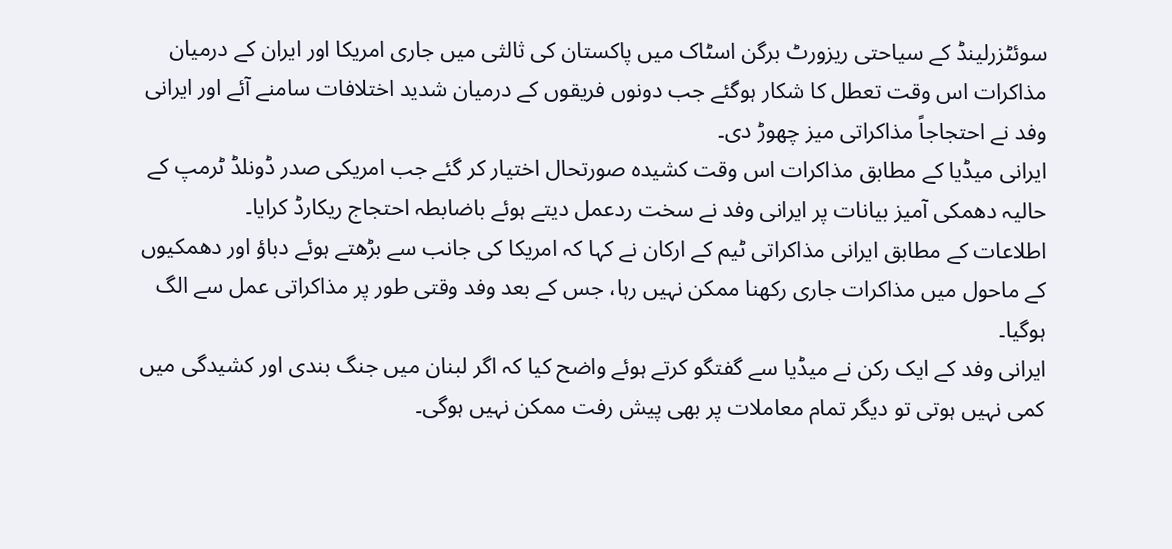سوئٹزرلینڈ کے سیاحتی ریزورٹ برگن اسٹاک میں پاکستان کی ثالثی میں جاری امریکا اور ایران کے درمیان مذاکرات اس وقت تعطل کا شکار ہوگئے جب دونوں فریقوں کے درمیان شدید اختلافات سامنے آئے اور ایرانی وفد نے احتجاجاً مذاکراتی میز چھوڑ دی۔
ایرانی میڈیا کے مطابق مذاکرات اس وقت کشیدہ صورتحال اختیار کر گئے جب امریکی صدر ڈونلڈ ٹرمپ کے حالیہ دھمکی آمیز بیانات پر ایرانی وفد نے سخت ردعمل دیتے ہوئے باضابطہ احتجاج ریکارڈ کرایا۔
اطلاعات کے مطابق ایرانی مذاکراتی ٹیم کے ارکان نے کہا کہ امریکا کی جانب سے بڑھتے ہوئے دباؤ اور دھمکیوں کے ماحول میں مذاکرات جاری رکھنا ممکن نہیں رہا، جس کے بعد وفد وقتی طور پر مذاکراتی عمل سے الگ ہوگیا۔
ایرانی وفد کے ایک رکن نے میڈیا سے گفتگو کرتے ہوئے واضح کیا کہ اگر لبنان میں جنگ بندی اور کشیدگی میں کمی نہیں ہوتی تو دیگر تمام معاملات پر بھی پیش رفت ممکن نہیں ہوگی۔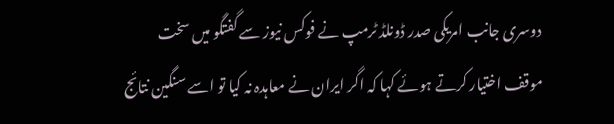دوسری جانب امریکی صدر ڈونلڈ ٹرمپ نے فوکس نیوز سے گفتگو میں سخت موقف اختیار کرتے ہوئے کہا کہ اگر ایران نے معاہدہ نہ کیا تو اسے سنگین نتائج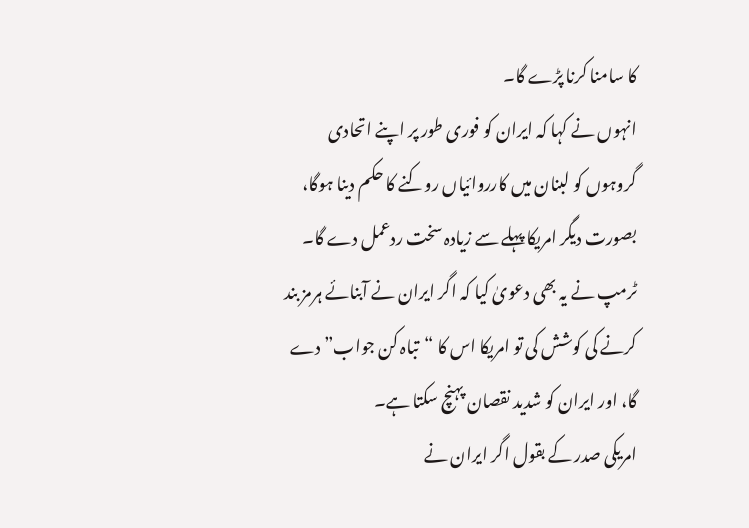کا سامنا کرنا پڑے گا۔
انہوں نے کہا کہ ایران کو فوری طور پر اپنے اتحادی گروہوں کو لبنان میں کارروائیاں روکنے کا حکم دینا ہوگا، بصورت دیگر امریکا پہلے سے زیادہ سخت ردعمل دے گا۔
ٹرمپ نے یہ بھی دعویٰ کیا کہ اگر ایران نے آبنائے ہرمز بند کرنے کی کوشش کی تو امریکا اس کا “تباہ کن جواب” دے گا، اور ایران کو شدید نقصان پہنچ سکتا ہے۔
امریکی صدر کے بقول اگر ایران نے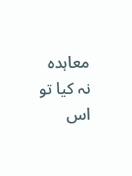معاہدہ نہ کیا تو اس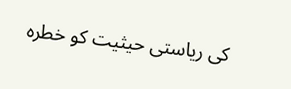کی ریاستی حیثیت کو خطرہ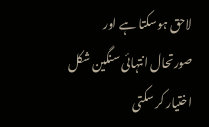لاحق ہوسکتا ہے اور صورتحال انتہائی سنگین شکل اختیار کر سکتی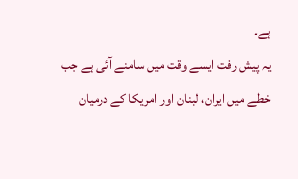ہے۔
یہ پیش رفت ایسے وقت میں سامنے آئی ہے جب خطے میں ایران، لبنان اور امریکا کے درمیان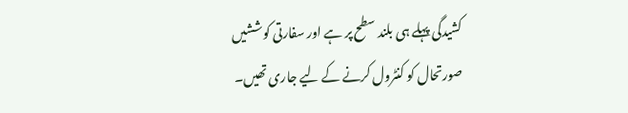کشیدگی پہلے ہی بلند سطح پر ہے اور سفارتی کوششیں صورتحال کو کنٹرول کرنے کے لیے جاری تھیں۔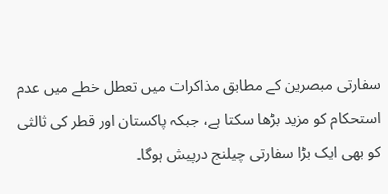سفارتی مبصرین کے مطابق مذاکرات میں تعطل خطے میں عدم استحکام کو مزید بڑھا سکتا ہے، جبکہ پاکستان اور قطر کی ثالثی کو بھی ایک بڑا سفارتی چیلنج درپیش ہوگا۔